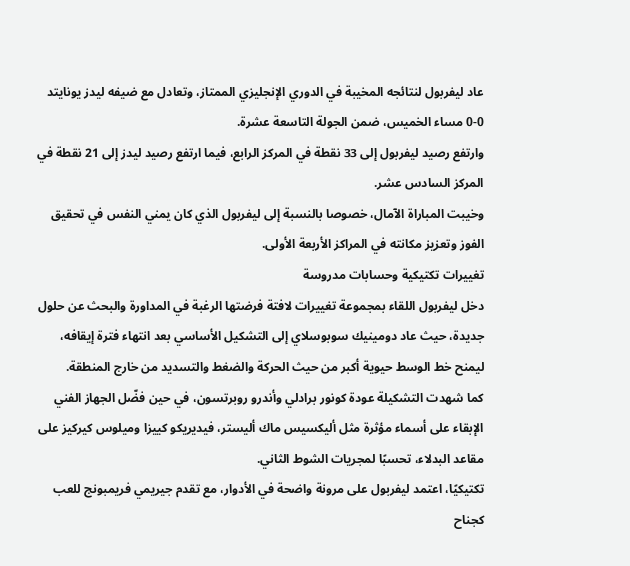عاد ليفربول لنتائجه المخيبة في الدوري الإنجليزي الممتاز، وتعادل مع ضيفه ليدز يونايتد 0-0 مساء الخميس، ضمن الجولة التاسعة عشرة.
وارتفع رصيد ليفربول إلى 33 نقطة في المركز الرابع، فيما ارتفع رصيد ليدز إلى 21 نقطة في المركز السادس عشر.
وخيبت المباراة الآمال، خصوصا بالنسبة إلى ليفربول الذي كان يمني النفس في تحقيق الفوز وتعزيز مكانته في المراكز الأربعة الأولى.
تغييرات تكتيكية وحسابات مدروسة
دخل ليفربول اللقاء بمجموعة تغييرات لافتة فرضتها الرغبة في المداورة والبحث عن حلول جديدة، حيث عاد دومينيك سوبوسلاي إلى التشكيل الأساسي بعد انتهاء فترة إيقافه، ليمنح خط الوسط حيوية أكبر من حيث الحركة والضغط والتسديد من خارج المنطقة.
كما شهدت التشكيلة عودة كونور برادلي وأندرو روبرتسون، في حين فضّل الجهاز الفني الإبقاء على أسماء مؤثرة مثل أليكسيس ماك أليستر، فيديريكو كييزا وميلوس كيركيز على مقاعد البدلاء، تحسبًا لمجريات الشوط الثاني.
تكتيكيًا، اعتمد ليفربول على مرونة واضحة في الأدوار، مع تقدم جيريمي فريمبونج للعب كجناح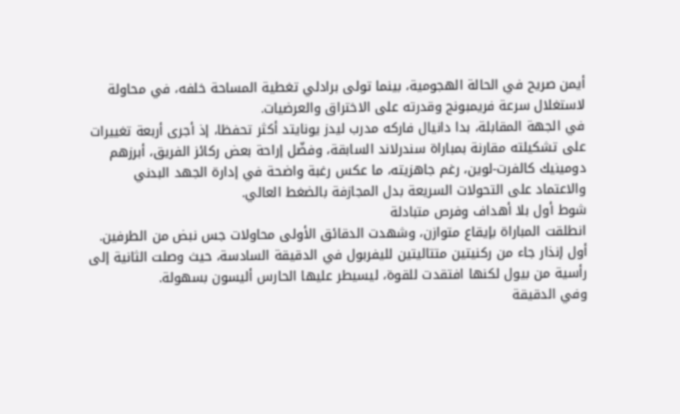أيمن صريح في الحالة الهجومية، بينما تولى برادلي تغطية المساحة خلفه، في محاولة لاستغلال سرعة فريمبونج وقدرته على الاختراق والعرضيات.
في الجهة المقابلة، بدا دانيال فاركه مدرب ليدز يونايتد أكثر تحفظا، إذ أجرى أربعة تغييرات على تشكيلته مقارنة بمباراة سندرلاند السابقة، وفضّل إراحة بعض ركائز الفريق، أبرزهم دومينيك كالفرت-لوين، رغم جاهزيته، ما عكس رغبة واضحة في إدارة الجهد البدني والاعتماد على التحولات السريعة بدل المجازفة بالضغط العالي.
شوط أول بلا أهداف وفرص متبادلة
انطلقت المباراة بإيقاع متوازن، وشهدت الدقائق الأولى محاولات جس نبض من الطرفين. أول إنذار جاء من ركنيتين متتاليتين لليفربول في الدقيقة السادسة، حيث وصلت الثانية إلى رأسية من بيول لكنها افتقدت للقوة، ليسيطر عليها الحارس أليسون بسهولة.
وفي الدقيقة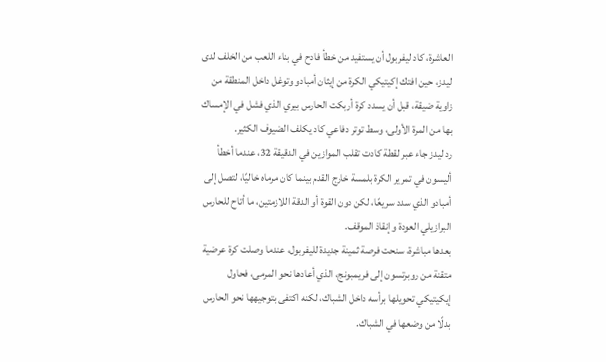العاشرة، كاد ليفربول أن يستفيد من خطأ فادح في بناء اللعب من الخلف لدى ليدز، حين افتك إكيتيكي الكرة من إيثان أمبادو وتوغل داخل المنطقة من زاوية ضيقة، قبل أن يسدد كرة أربكت الحارس بيري الذي فشل في الإمساك بها من المرة الأولى، وسط توتر دفاعي كاد يكلف الضيوف الكثير.
رد ليدز جاء عبر لقطة كادت تقلب الموازين في الدقيقة 32، عندما أخطأ أليسون في تمرير الكرة بلمسة خارج القدم بينما كان مرماه خاليًا، لتصل إلى أمبادو الذي سدد سريعًا، لكن دون القوة أو الدقة اللازمتين، ما أتاح للحارس البرازيلي العودة وإنقاذ الموقف.
بعدها مباشرة، سنحت فرصة ثمينة جديدة لليفربول، عندما وصلت كرة عرضية متقنة من روبرتسون إلى فريمبونج، الذي أعادها نحو المرمى، فحاول إيكيتيكي تحويلها برأسه داخل الشباك، لكنه اكتفى بتوجيهها نحو الحارس بدلًا من وضعها في الشباك.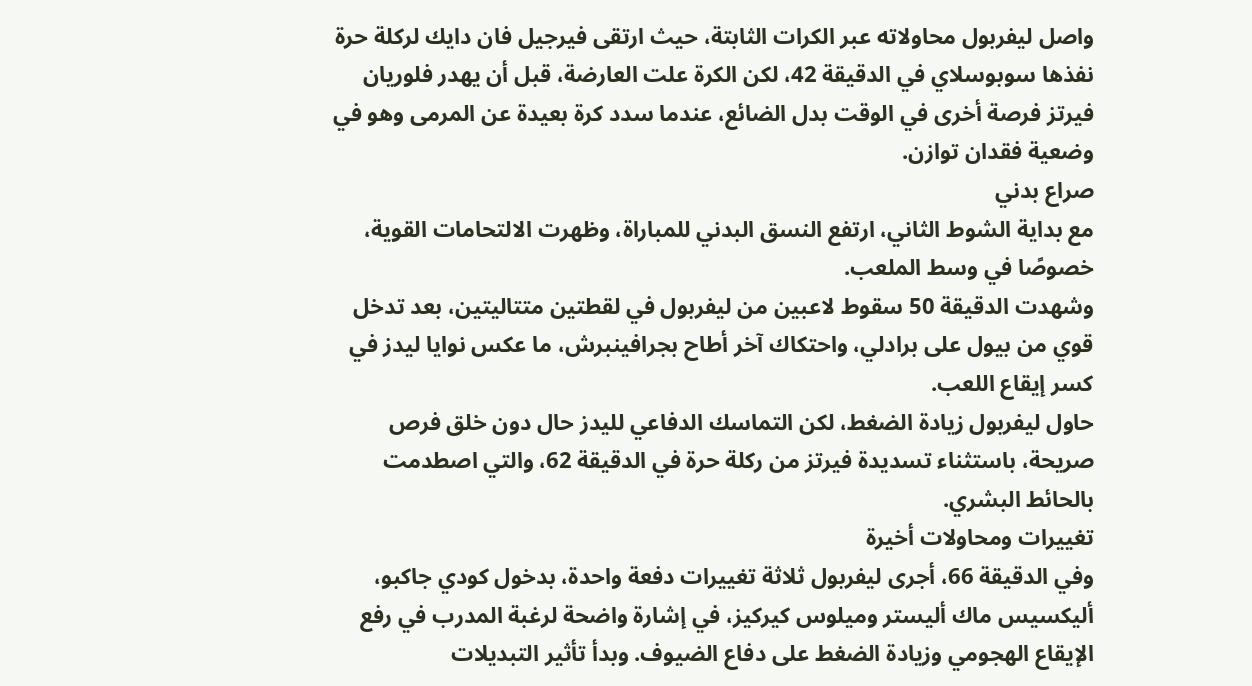واصل ليفربول محاولاته عبر الكرات الثابتة، حيث ارتقى فيرجيل فان دايك لركلة حرة نفذها سوبوسلاي في الدقيقة 42، لكن الكرة علت العارضة، قبل أن يهدر فلوريان فيرتز فرصة أخرى في الوقت بدل الضائع، عندما سدد كرة بعيدة عن المرمى وهو في وضعية فقدان توازن.
صراع بدني
مع بداية الشوط الثاني، ارتفع النسق البدني للمباراة، وظهرت الالتحامات القوية، خصوصًا في وسط الملعب.
وشهدت الدقيقة 50 سقوط لاعبين من ليفربول في لقطتين متتاليتين، بعد تدخل قوي من بيول على برادلي، واحتكاك آخر أطاح بجرافينبرش، ما عكس نوايا ليدز في كسر إيقاع اللعب.
حاول ليفربول زيادة الضغط، لكن التماسك الدفاعي لليدز حال دون خلق فرص صريحة، باستثناء تسديدة فيرتز من ركلة حرة في الدقيقة 62، والتي اصطدمت بالحائط البشري.
تغييرات ومحاولات أخيرة
وفي الدقيقة 66، أجرى ليفربول ثلاثة تغييرات دفعة واحدة، بدخول كودي جاكبو، أليكسيس ماك أليستر وميلوس كيركيز، في إشارة واضحة لرغبة المدرب في رفع الإيقاع الهجومي وزيادة الضغط على دفاع الضيوف. وبدأ تأثير التبديلات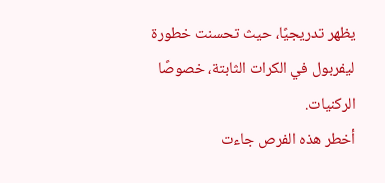يظهر تدريجيًا، حيث تحسنت خطورة ليفربول في الكرات الثابتة، خصوصًا الركنيات.
أخطر هذه الفرص جاءت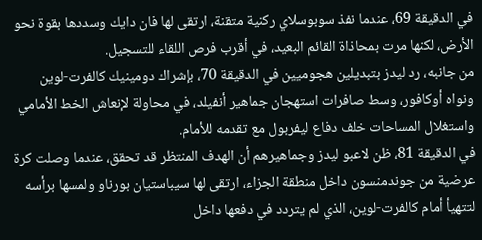في الدقيقة 69، عندما نفذ سوبوسلاي ركنية متقنة، ارتقى لها فان دايك وسددها بقوة نحو الأرض، لكنها مرت بمحاذاة القائم البعيد، في أقرب فرص اللقاء للتسجيل.
من جانبه، رد ليدز بتبديلين هجوميين في الدقيقة 70، بإشراك دومينيك كالفرت-لوين ونواه أوكافور، وسط صافرات استهجان جماهير أنفيلد، في محاولة لإنعاش الخط الأمامي واستغلال المساحات خلف دفاع ليفربول مع تقدمه للأمام.
في الدقيقة 81، ظن لاعبو ليدز وجماهيرهم أن الهدف المنتظر قد تحقق، عندما وصلت كرة عرضية من جوندمنسون داخل منطقة الجزاء، ارتقى لها سيباستيان بورناو ولمسها برأسه لتتهيأ أمام كالفرت-لوين، الذي لم يتردد في دفعها داخل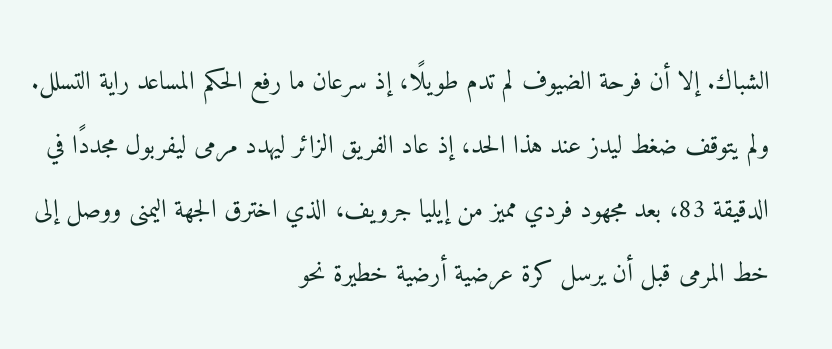الشباك. إلا أن فرحة الضيوف لم تدم طويلًا، إذ سرعان ما رفع الحكم المساعد راية التسلل.
ولم يتوقف ضغط ليدز عند هذا الحد، إذ عاد الفريق الزائر ليهدد مرمى ليفربول مجددًا في الدقيقة 83، بعد مجهود فردي مميز من إيليا جرويف، الذي اخترق الجهة اليمنى ووصل إلى خط المرمى قبل أن يرسل كرة عرضية أرضية خطيرة نحو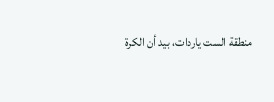منطقة الست ياردات، بيد أن الكرة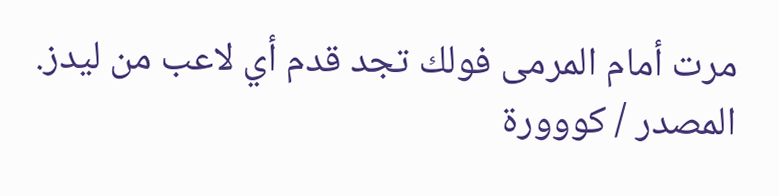مرت أمام المرمى فولك تجد قدم أي لاعب من ليدز.
المصدر / كووورة